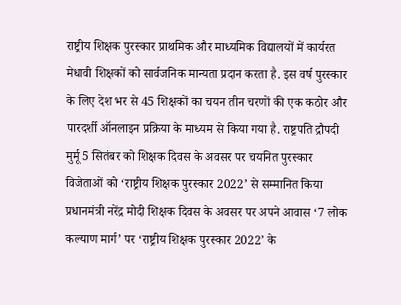राष्ट्रीय शिक्षक पुरस्कार प्राथमिक और माध्यमिक विद्यालयों में कार्यरत मेधावी शिक्षकों को सार्वजनिक मान्यता प्रदान करता है. इस वर्ष पुरस्कार के लिए देश भर से 45 शिक्षकों का चयन तीन चरणों की एक कठोर और पारदर्शी ऑनलाइन प्रक्रिया के माध्यम से किया गया है. राष्ट्रपति द्रौपदी मुर्मू 5 सितंबर को शिक्षक दिवस के अवसर पर चयनित पुरस्कार विजेताओं को ‘राष्ट्रीय शिक्षक पुरस्कार 2022’ से सम्मानित किया
प्रधानमंत्री नरेंद्र मोदी शिक्षक दिवस के अवसर पर अपने आवास ‘7 लोक कल्याण मार्ग’ पर ‘राष्ट्रीय शिक्षक पुरस्कार 2022’ के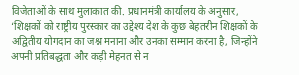विजेताओं के साथ मुलाकात की. प्रधानमंत्री कार्यालय के अनुसार, ‘शिक्षकों को राष्ट्रीय पुरस्कार का उद्देश्य देश के कुछ बेहतरीन शिक्षकों के अद्वितीय योगदान का जश्न मनाना और उनका सम्मान करना है, जिन्होंने अपनी प्रतिबद्धता और कड़ी मेहनत से न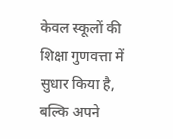केवल स्कूलों की शिक्षा गुणवत्ता में सुधार किया है, बल्कि अपने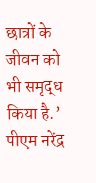छात्रों के जीवन को भी समृद्ध किया है.’
पीएम नरेंद्र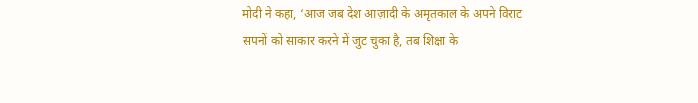मोदी ने कहा, ‘आज जब देश आज़ादी के अमृतकाल के अपने विराट सपनों को साकार करने में जुट चुका है, तब शिक्षा के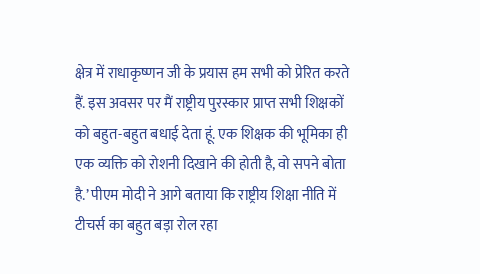क्षेत्र में राधाकृष्णन जी के प्रयास हम सभी को प्रेरित करते हैं. इस अवसर पर मैं राष्ट्रीय पुरस्कार प्राप्त सभी शिक्षकों को बहुत-बहुत बधाई देता हूं. एक शिक्षक की भूमिका ही एक व्यक्ति को रोशनी दिखाने की होती है, वो सपने बोता है.’ पीएम मोदी ने आगे बताया कि राष्ट्रीय शिक्षा नीति में टीचर्स का बहुत बड़ा रोल रहा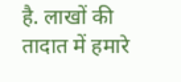है. लाखों की तादात में हमारे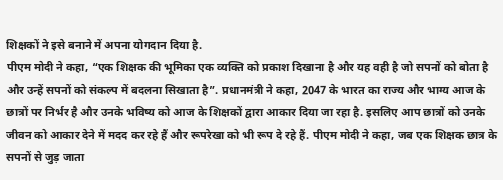शिक्षकों ने इसे बनाने में अपना योगदान दिया है.
पीएम मोदी ने कहा, “एक शिक्षक की भूमिका एक व्यक्ति को प्रकाश दिखाना है और यह वही है जो सपनों को बोता है और उन्हें सपनों को संकल्प में बदलना सिखाता है”. प्रधानमंत्री ने कहा, 2047 के भारत का राज्य और भाग्य आज के छात्रों पर निर्भर है और उनके भविष्य को आज के शिक्षकों द्वारा आकार दिया जा रहा है. इसलिए आप छात्रों को उनके जीवन को आकार देने में मदद कर रहे हैं और रूपरेखा को भी रूप दे रहे हैं. पीएम मोदी ने कहा, जब एक शिक्षक छात्र के सपनों से जुड़ जाता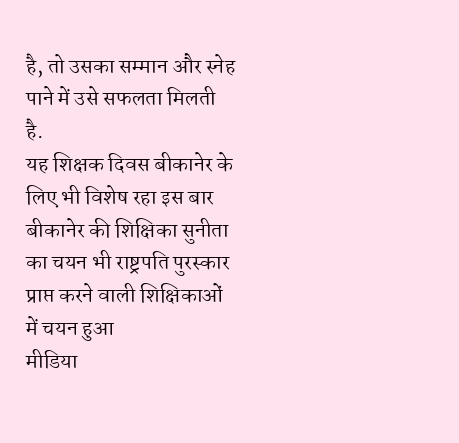है, तो उसका सम्मान और स्नेह पाने में उसे सफलता मिलती है.
यह शिक्षक दिवस बीकानेर के लिए भी विशेष रहा इस बार बीकानेर की शिक्षिका सुनीता का चयन भी राष्ट्रपति पुरस्कार प्राप्त करने वाली शिक्षिकाओं में चयन हुआ
मीडिया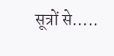सूत्रों से…..